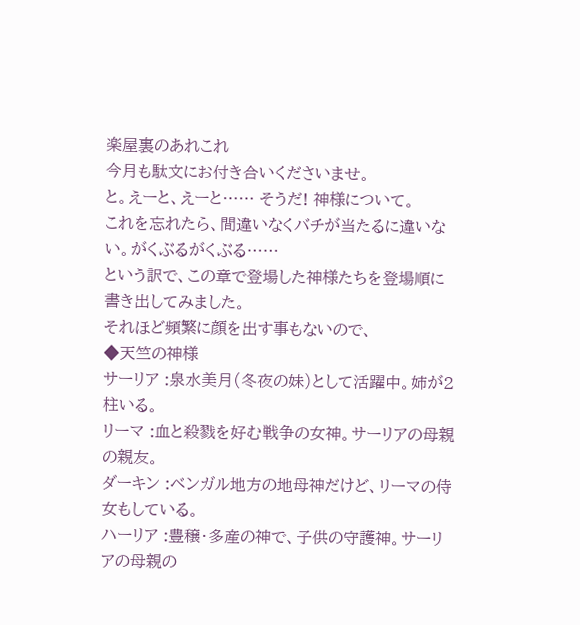楽屋裏のあれこれ
今月も駄文にお付き合いくださいませ。
と。えーと、えーと…… そうだ! 神様について。
これを忘れたら、間違いなくバチが当たるに違いない。がくぶるがくぶる……
という訳で、この章で登場した神様たちを登場順に書き出してみました。
それほど頻繁に顔を出す事もないので、
◆天竺の神様
サーリア :泉水美月(冬夜の妹)として活躍中。姉が2柱いる。
リーマ :血と殺戮を好む戦争の女神。サーリアの母親の親友。
ダーキン :ベンガル地方の地母神だけど、リーマの侍女もしている。
ハーリア :豊穣・多産の神で、子供の守護神。サーリアの母親の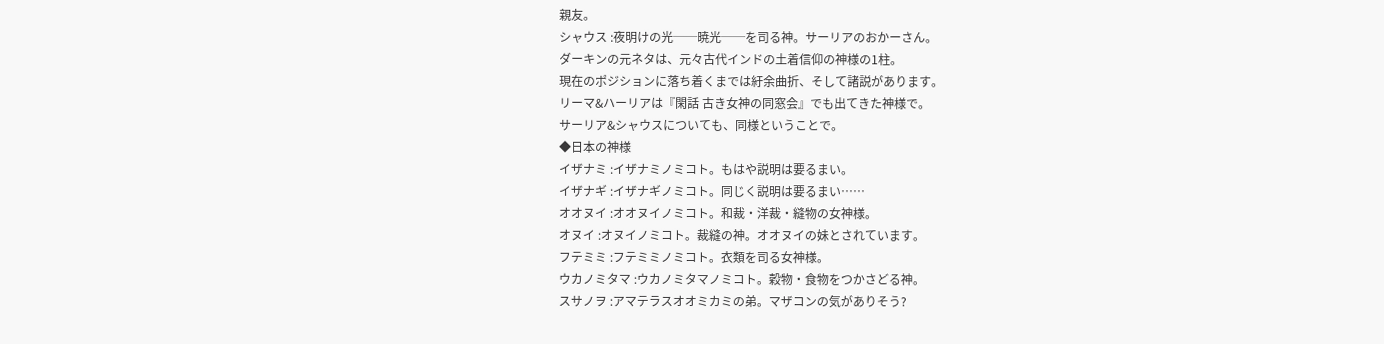親友。
シャウス :夜明けの光──暁光──を司る神。サーリアのおかーさん。
ダーキンの元ネタは、元々古代インドの土着信仰の神様の1柱。
現在のポジションに落ち着くまでは紆余曲折、そして諸説があります。
リーマ&ハーリアは『閑話 古き女神の同窓会』でも出てきた神様で。
サーリア&シャウスについても、同様ということで。
◆日本の神様
イザナミ :イザナミノミコト。もはや説明は要るまい。
イザナギ :イザナギノミコト。同じく説明は要るまい……
オオヌイ :オオヌイノミコト。和裁・洋裁・縫物の女神様。
オヌイ :オヌイノミコト。裁縫の神。オオヌイの妹とされています。
フテミミ :フテミミノミコト。衣類を司る女神様。
ウカノミタマ :ウカノミタマノミコト。穀物・食物をつかさどる神。
スサノヲ :アマテラスオオミカミの弟。マザコンの気がありそう?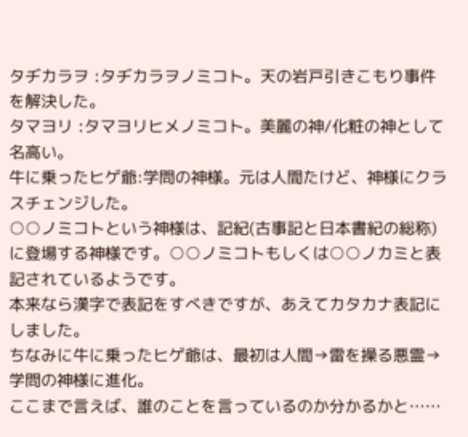タヂカラヲ :タヂカラヲノミコト。天の岩戸引きこもり事件を解決した。
タマヨリ :タマヨリヒメノミコト。美麗の神/化粧の神として名高い。
牛に乗ったヒゲ爺:学問の神様。元は人間たけど、神様にクラスチェンジした。
○○ノミコトという神様は、記紀(古事記と日本書紀の総称)に登場する神様です。○○ノミコトもしくは○○ノカミと表記されているようです。
本来なら漢字で表記をすべきですが、あえてカタカナ表記にしました。
ちなみに牛に乗ったヒゲ爺は、最初は人間→雷を操る悪霊→学問の神様に進化。
ここまで言えば、誰のことを言っているのか分かるかと……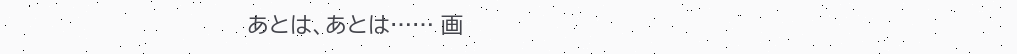あとは、あとは…… 画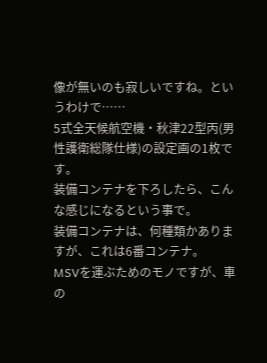像が無いのも寂しいですね。というわけで……
5式全天候航空機・秋津22型丙(男性護衛総隊仕様)の設定画の1枚です。
装備コンテナを下ろしたら、こんな感じになるという事で。
装備コンテナは、何種類かありますが、これは6番コンテナ。
MSVを運ぶためのモノですが、車の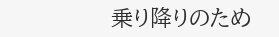乗り降りのため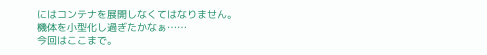にはコンテナを展開しなくてはなりません。
機体を小型化し過ぎたかなぁ……
今回はここまで。